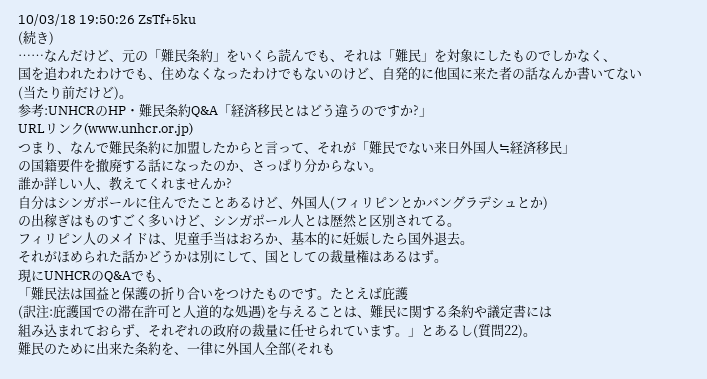10/03/18 19:50:26 ZsTf+5ku
(続き)
……なんだけど、元の「難民条約」をいくら読んでも、それは「難民」を対象にしたものでしかなく、
国を追われたわけでも、住めなくなったわけでもないのけど、自発的に他国に来た者の話なんか書いてない(当たり前だけど)。
参考:UNHCRのHP・難民条約Q&A「経済移民とはどう違うのですか?」
URLリンク(www.unhcr.or.jp)
つまり、なんで難民条約に加盟したからと言って、それが「難民でない来日外国人≒経済移民」
の国籍要件を撤廃する話になったのか、さっぱり分からない。
誰か詳しい人、教えてくれませんか?
自分はシンガポールに住んでたことあるけど、外国人(フィリピンとかバングラデシュとか)
の出稼ぎはものすごく多いけど、シンガポール人とは歴然と区別されてる。
フィリピン人のメイドは、児童手当はおろか、基本的に妊娠したら国外退去。
それがほめられた話かどうかは別にして、国としての裁量権はあるはず。
現にUNHCRのQ&Aでも、
「難民法は国益と保護の折り合いをつけたものです。たとえば庇護
(訳注:庇護国での滞在許可と人道的な処遇)を与えることは、難民に関する条約や議定書には
組み込まれておらず、それぞれの政府の裁量に任せられています。」とあるし(質問22)。
難民のために出来た条約を、一律に外国人全部(それも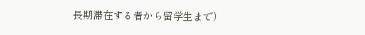長期滞在する者から留学生まで)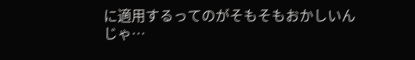に適用するってのがそもそもおかしいんじゃ…